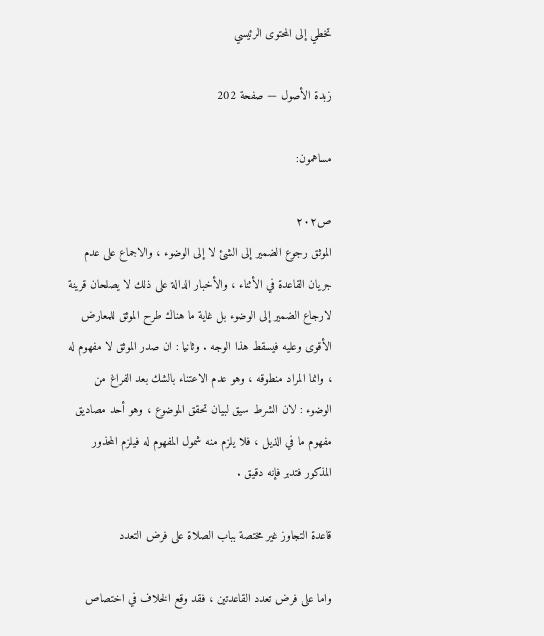تخطي إلى المحتوى الرئيسي

زبدة الأصول — صفحة 202

مساهمون:

ص٢٠٢
الموثق رجوع الضمير إلى الشئ لا إلى الوضوء ، والاجماع على عدم جريان القاعدة في الأثناء ، والأخبار الدالة على ذلك لا يصلحان قرينة لارجاع الضمير إلى الوضوء بل غاية ما هناك طرح الموثق للمعارض الأقوى وعليه فيسقط هذا الوجه . وثانيا : ان صدر الموثق لا مفهوم له ، وانما المراد منطوقه ، وهو عدم الاعتناء بالشك بعد الفراغ من الوضوء : لان الشرط سيق لبيان تحقق الموضوع ، وهو أحد مصاديق مفهوم ما في الذيل ، فلا يلزم منه شمول المفهوم له فيلزم المحذور المذكور فتدبر فإنه دقيق .

قاعدة التجاوز غير مختصة بباب الصلاة على فرض التعدد

واما على فرض تعدد القاعدتين ، فقد وقع الخلاف في اختصاص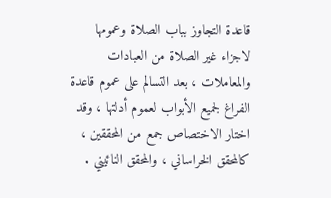قاعدة التجاوز بباب الصلاة وعمومها لاجزاء غير الصلاة من العبادات والمعاملات ، بعد التسالم على عموم قاعدة الفراغ لجميع الأبواب لعموم أدلتها ، وقد اختار الاختصاص جمع من المحققين ، كالمحقق الخراساني ، والمحقق النائيني .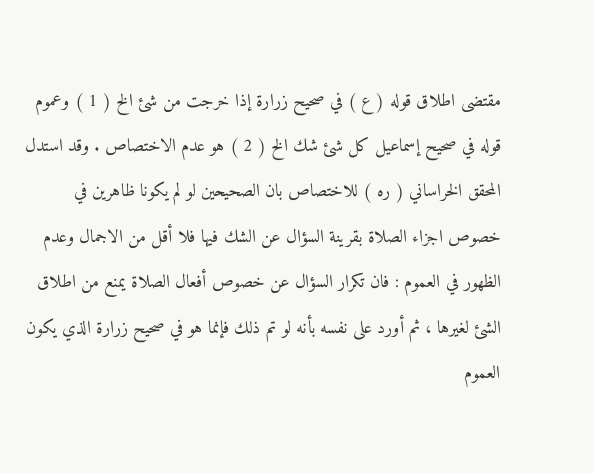مقتضى اطلاق قوله ( ع ) في صحيح زرارة إذا خرجت من شئ الخ ( 1 ) وعموم قوله في صحيح إسماعيل كل شئ شك الخ ( 2 ) هو عدم الاختصاص . وقد استدل المحقق الخراساني ( ره ) للاختصاص بان الصحيحين لو لم يكونا ظاهرين في خصوص اجزاء الصلاة بقرينة السؤال عن الشك فيها فلا أقل من الاجمال وعدم الظهور في العموم : فان تكرار السؤال عن خصوص أفعال الصلاة يمنع من اطلاق الشئ لغيرها ، ثم أورد على نفسه بأنه لو تم ذلك فإنما هو في صحيح زرارة الذي يكون العموم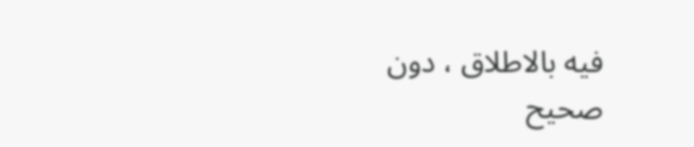فيه بالاطلاق ، دون صحيح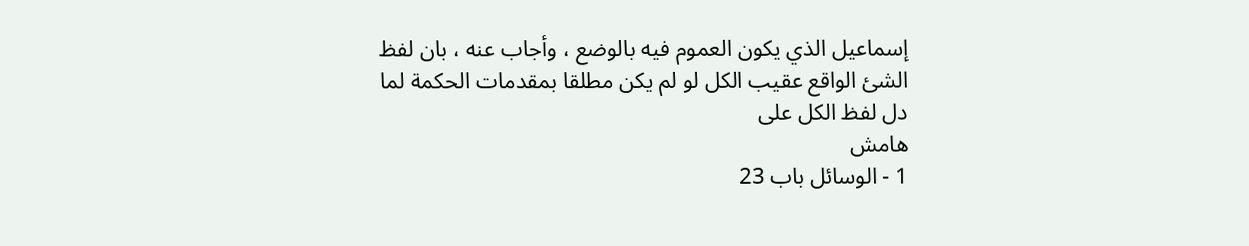إسماعيل الذي يكون العموم فيه بالوضع ، وأجاب عنه ، بان لفظ الشئ الواقع عقيب الكل لو لم يكن مطلقا بمقدمات الحكمة لما دل لفظ الكل على
هامش
1 - الوسائل باب 23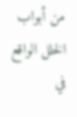من أبواب الخلل الواقع في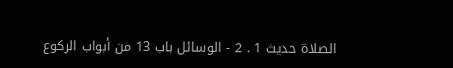الصلاة حديث 1 . 2 - الوسائل باب 13 من أبواب الركوع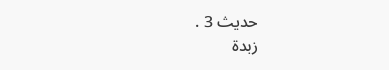حديث 3 .
زبدة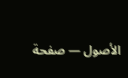الأصول — صفحة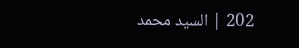202 | السيد محمد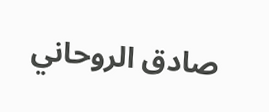صادق الروحاني